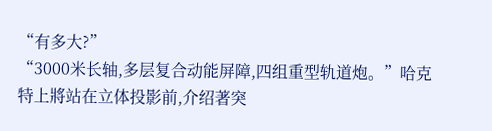“有多大?”
“3000米长轴,多层复合动能屏障,四组重型轨道炮。”哈克特上將站在立体投影前,介绍著突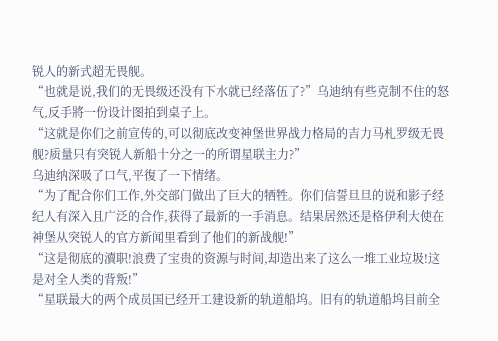锐人的新式超无畏舰。
“也就是说,我们的无畏级还没有下水就已经落伍了?”乌迪纳有些克制不住的怒气,反手將一份设计图拍到桌子上。
“这就是你们之前宣传的,可以彻底改变神堡世界战力格局的吉力马札罗级无畏舰?质量只有突锐人新船十分之一的所谓星联主力?”
乌迪纳深吸了口气,平復了一下情绪。
“为了配合你们工作,外交部门做出了巨大的牺牲。你们信誓旦旦的说和影子经纪人有深入且广泛的合作,获得了最新的一手消息。结果居然还是格伊利大使在神堡从突锐人的官方新闻里看到了他们的新战舰!”
“这是彻底的瀆职!浪费了宝贵的资源与时间,却造出来了这么一堆工业垃圾!这是对全人类的背叛!”
“星联最大的两个成员国已经开工建设新的轨道船坞。旧有的轨道船坞目前全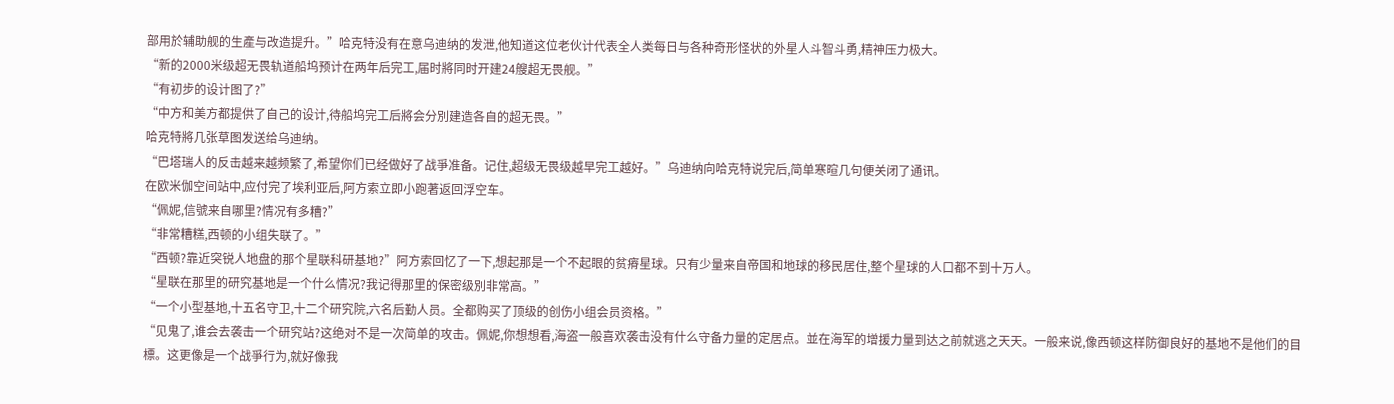部用於辅助舰的生產与改造提升。”哈克特没有在意乌迪纳的发泄,他知道这位老伙计代表全人类每日与各种奇形怪状的外星人斗智斗勇,精神压力极大。
“新的2000米级超无畏轨道船坞预计在两年后完工,届时將同时开建24艘超无畏舰。”
“有初步的设计图了?”
“中方和美方都提供了自己的设计,待船坞完工后將会分別建造各自的超无畏。”
哈克特將几张草图发送给乌迪纳。
“巴塔瑞人的反击越来越频繁了,希望你们已经做好了战爭准备。记住,超级无畏级越早完工越好。”乌迪纳向哈克特说完后,简单寒暄几句便关闭了通讯。
在欧米伽空间站中,应付完了埃利亚后,阿方索立即小跑著返回浮空车。
“佩妮,信號来自哪里?情况有多糟?”
“非常糟糕,西顿的小组失联了。”
“西顿?靠近突锐人地盘的那个星联科研基地?”阿方索回忆了一下,想起那是一个不起眼的贫瘠星球。只有少量来自帝国和地球的移民居住,整个星球的人口都不到十万人。
“星联在那里的研究基地是一个什么情况?我记得那里的保密级別非常高。”
“一个小型基地,十五名守卫,十二个研究院,六名后勤人员。全都购买了顶级的创伤小组会员资格。”
“见鬼了,谁会去袭击一个研究站?这绝对不是一次简单的攻击。佩妮,你想想看,海盗一般喜欢袭击没有什么守备力量的定居点。並在海军的增援力量到达之前就逃之天天。一般来说,像西顿这样防御良好的基地不是他们的目標。这更像是一个战爭行为,就好像我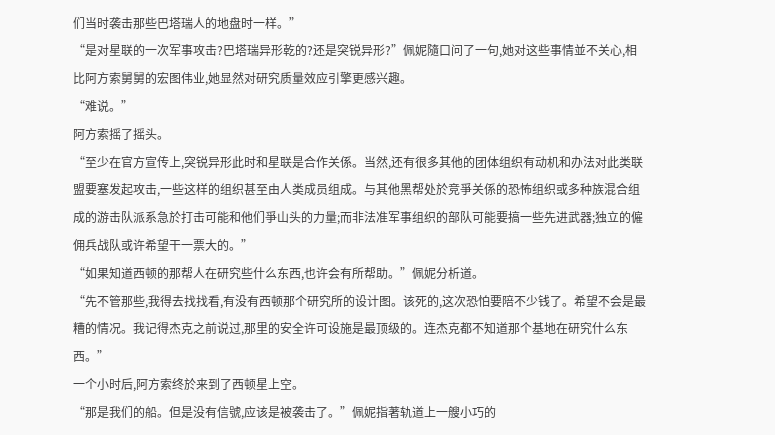们当时袭击那些巴塔瑞人的地盘时一样。”
“是对星联的一次军事攻击?巴塔瑞异形乾的?还是突锐异形?”佩妮隨口问了一句,她对这些事情並不关心,相比阿方索舅舅的宏图伟业,她显然对研究质量效应引擎更感兴趣。
“难说。”
阿方索摇了摇头。
“至少在官方宣传上,突锐异形此时和星联是合作关係。当然,还有很多其他的团体组织有动机和办法对此类联盟要塞发起攻击,一些这样的组织甚至由人类成员组成。与其他黑帮处於竞爭关係的恐怖组织或多种族混合组成的游击队派系急於打击可能和他们爭山头的力量;而非法准军事组织的部队可能要搞一些先进武器;独立的僱佣兵战队或许希望干一票大的。”
“如果知道西顿的那帮人在研究些什么东西,也许会有所帮助。”佩妮分析道。
“先不管那些,我得去找找看,有没有西顿那个研究所的设计图。该死的,这次恐怕要陪不少钱了。希望不会是最糟的情况。我记得杰克之前说过,那里的安全许可设施是最顶级的。连杰克都不知道那个基地在研究什么东西。”
一个小时后,阿方索终於来到了西顿星上空。
“那是我们的船。但是没有信號,应该是被袭击了。”佩妮指著轨道上一艘小巧的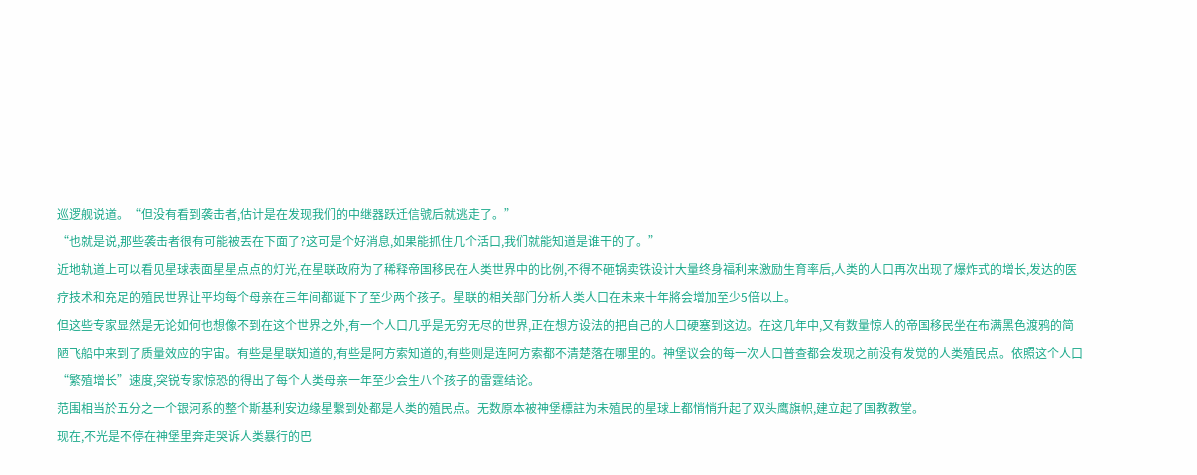巡逻舰说道。“但没有看到袭击者,估计是在发现我们的中继器跃迁信號后就逃走了。”
“也就是说,那些袭击者很有可能被丟在下面了?这可是个好消息,如果能抓住几个活口,我们就能知道是谁干的了。”
近地轨道上可以看见星球表面星星点点的灯光,在星联政府为了稀释帝国移民在人类世界中的比例,不得不砸锅卖铁设计大量终身福利来激励生育率后,人类的人口再次出现了爆炸式的增长,发达的医疗技术和充足的殖民世界让平均每个母亲在三年间都诞下了至少两个孩子。星联的相关部门分析人类人口在未来十年將会增加至少5倍以上。
但这些专家显然是无论如何也想像不到在这个世界之外,有一个人口几乎是无穷无尽的世界,正在想方设法的把自己的人口硬塞到这边。在这几年中,又有数量惊人的帝国移民坐在布满黑色渡鸦的简陋飞船中来到了质量效应的宇宙。有些是星联知道的,有些是阿方索知道的,有些则是连阿方索都不清楚落在哪里的。神堡议会的每一次人口普查都会发现之前没有发觉的人类殖民点。依照这个人口“繁殖增长”速度,突锐专家惊恐的得出了每个人类母亲一年至少会生八个孩子的雷霆结论。
范围相当於五分之一个银河系的整个斯基利安边缘星繫到处都是人类的殖民点。无数原本被神堡標註为未殖民的星球上都悄悄升起了双头鹰旗帜,建立起了国教教堂。
现在,不光是不停在神堡里奔走哭诉人类暴行的巴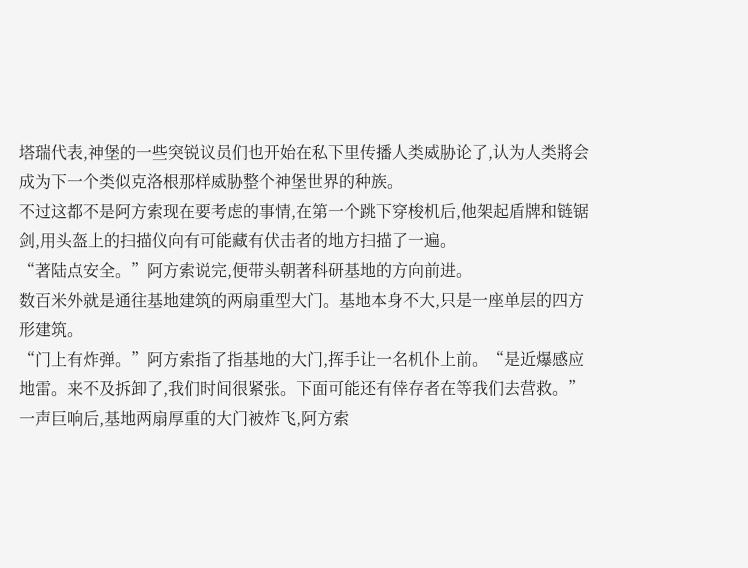塔瑞代表,神堡的一些突锐议员们也开始在私下里传播人类威胁论了,认为人类將会成为下一个类似克洛根那样威胁整个神堡世界的种族。
不过这都不是阿方索现在要考虑的事情,在第一个跳下穿梭机后,他架起盾牌和链锯剑,用头盔上的扫描仪向有可能藏有伏击者的地方扫描了一遍。
“著陆点安全。”阿方索说完,便带头朝著科研基地的方向前进。
数百米外就是通往基地建筑的两扇重型大门。基地本身不大,只是一座单层的四方形建筑。
“门上有炸弹。”阿方索指了指基地的大门,挥手让一名机仆上前。“是近爆感应地雷。来不及拆卸了,我们时间很紧张。下面可能还有倖存者在等我们去营救。”
一声巨响后,基地两扇厚重的大门被炸飞,阿方索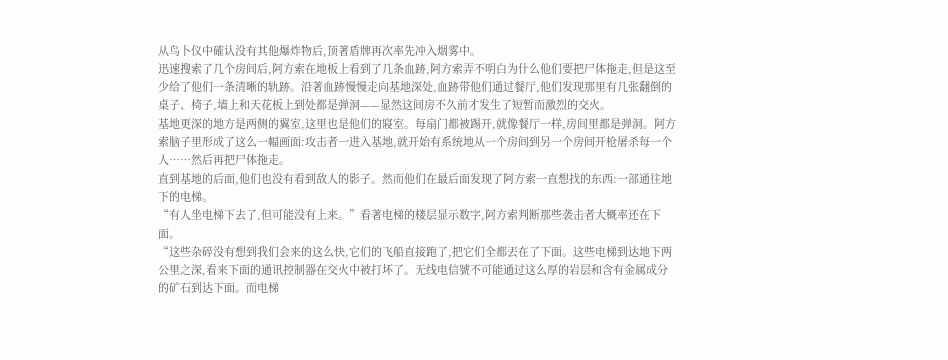从鸟卜仪中確认没有其他爆炸物后,顶著盾牌再次率先冲入烟雾中。
迅速搜索了几个房间后,阿方索在地板上看到了几条血跡,阿方索弄不明白为什么他们要把尸体拖走,但是这至少给了他们一条清晰的轨跡。沿著血跡慢慢走向基地深处,血跡带他们通过餐厅,他们发现那里有几张翻倒的桌子、椅子,墙上和天花板上到处都是弹洞——显然这间房不久前才发生了短暂而激烈的交火。
基地更深的地方是两侧的翼室,这里也是他们的寢室。每扇门都被踢开,就像餐厅一样,房间里都是弹洞。阿方索脑子里形成了这么一幅画面:攻击者一进入基地,就开始有系统地从一个房间到另一个房间开枪屠杀每一个人……然后再把尸体拖走。
直到基地的后面,他们也没有看到敌人的影子。然而他们在最后面发现了阿方索一直想找的东西:一部通往地下的电梯。
“有人坐电梯下去了,但可能没有上来。”看著电梯的楼层显示数字,阿方索判断那些袭击者大概率还在下面。
“这些杂碎没有想到我们会来的这么快,它们的飞船直接跑了,把它们全都丟在了下面。这些电梯到达地下两公里之深,看来下面的通讯控制器在交火中被打坏了。无线电信號不可能通过这么厚的岩层和含有金属成分的矿石到达下面。而电梯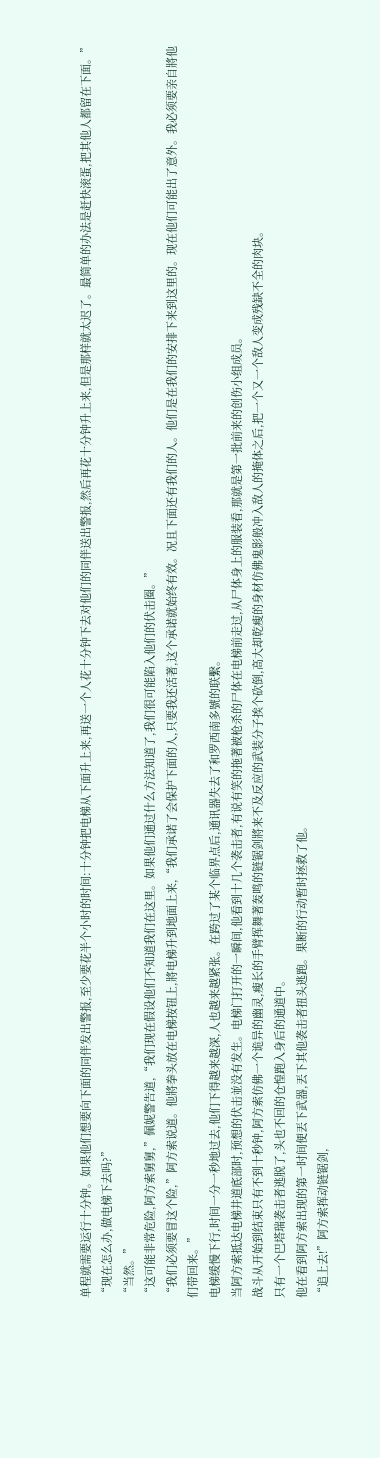单程就需要运行十分钟。如果他们想要向下面的同伴发出警报,至少要花半个小时的时间:十分钟把电梯从下面升上来,再送一个人花十分钟下去对他们的同伴送出警报,然后再花十分钟升上来,但是那样就太迟了。最简单的办法是赶快滚蛋,把其他人都留在下面。”
“现在怎么办,做电梯下去吗?”
“当然。”
“这可能非常危险,阿方索舅舅,”佩妮警告道,“我们现在假设他们不知道我们在这里。如果他们通过什么方法知道了,我们很可能陷入他们的伏击圈。”
“我们必须要冒这个险,”阿方索说道。他將拳头放在电梯按钮上,將电梯升到地面上来,“我们承诺了会保护下面的人,只要我还活著,这个承诺就始终有效。况且下面还有我们的人。他们是在我们的安排下来到这里的。现在他们可能出了意外。我必须要亲自將他们带回来。”
电梯缓慢下行,时间一分一秒地过去,他们下得越来越深,人也越来越紧张。在跨过了某个临界点后,通讯器失去了和罗西南多號的联繫。
当阿方索抵达电梯井道底部时,预想的伏击並没有发生。电梯门打开的一瞬间,他看到十几个袭击者,有说有笑的拖著被枪杀的尸体在电梯前走过,从尸体身上的服装看,那就是第一批前来的创伤小组成员。
战斗从开始到结束只有不到十秒钟,阿方索仿佛一个诡异的幽灵,瘦长的手臂挥舞著轰鸣的链锯剑將来不及反应的武装分子挨个砍倒,高大却乾瘦的身材仿佛鬼影般冲入敌人的掩体之后,把一个又一个敌人变成残缺不全的肉块。
只有一个巴塔瑞袭击者逃脱了,头也不回的仓惶跑入身后的通道中。
他在看到阿方索出现的第一时间便丟下武器,丟下其他袭击者扭头逃跑。果断的行动暂时拯救了他。
“追上去!”阿方索挥动链锯剑,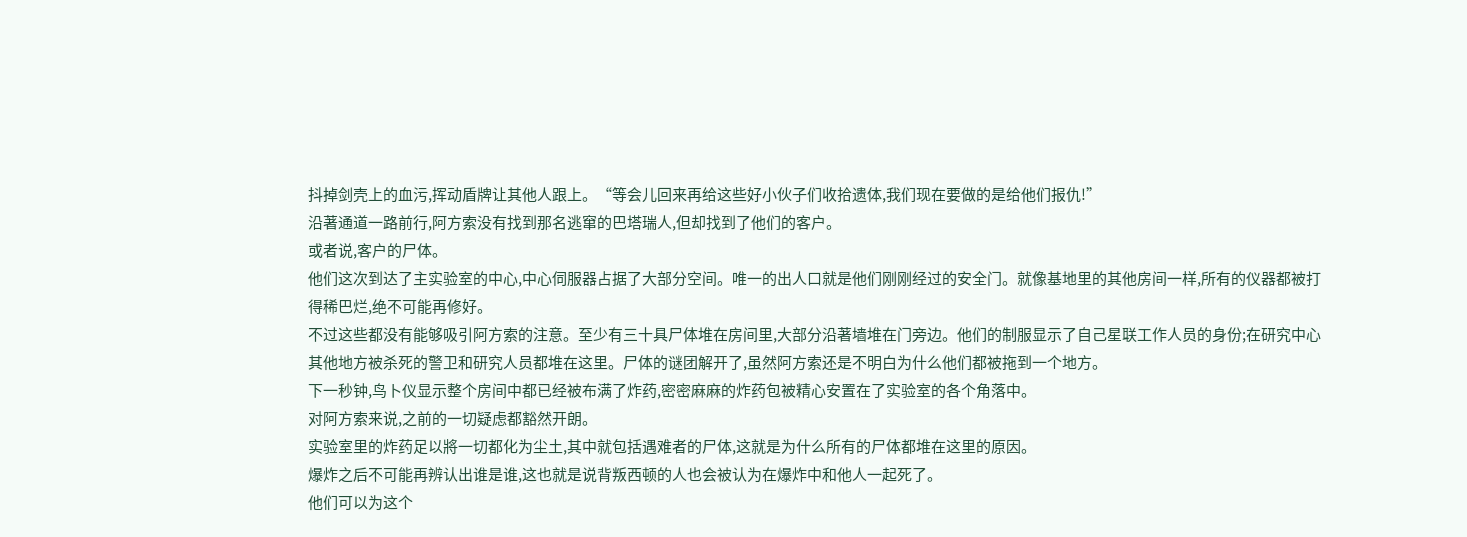抖掉剑壳上的血污,挥动盾牌让其他人跟上。“等会儿回来再给这些好小伙子们收拾遗体,我们现在要做的是给他们报仇!”
沿著通道一路前行,阿方索没有找到那名逃窜的巴塔瑞人,但却找到了他们的客户。
或者说,客户的尸体。
他们这次到达了主实验室的中心,中心伺服器占据了大部分空间。唯一的出人口就是他们刚刚经过的安全门。就像基地里的其他房间一样,所有的仪器都被打得稀巴烂,绝不可能再修好。
不过这些都没有能够吸引阿方索的注意。至少有三十具尸体堆在房间里,大部分沿著墙堆在门旁边。他们的制服显示了自己星联工作人员的身份;在研究中心其他地方被杀死的警卫和研究人员都堆在这里。尸体的谜团解开了,虽然阿方索还是不明白为什么他们都被拖到一个地方。
下一秒钟,鸟卜仪显示整个房间中都已经被布满了炸药,密密麻麻的炸药包被精心安置在了实验室的各个角落中。
对阿方索来说,之前的一切疑虑都豁然开朗。
实验室里的炸药足以將一切都化为尘土,其中就包括遇难者的尸体,这就是为什么所有的尸体都堆在这里的原因。
爆炸之后不可能再辨认出谁是谁,这也就是说背叛西顿的人也会被认为在爆炸中和他人一起死了。
他们可以为这个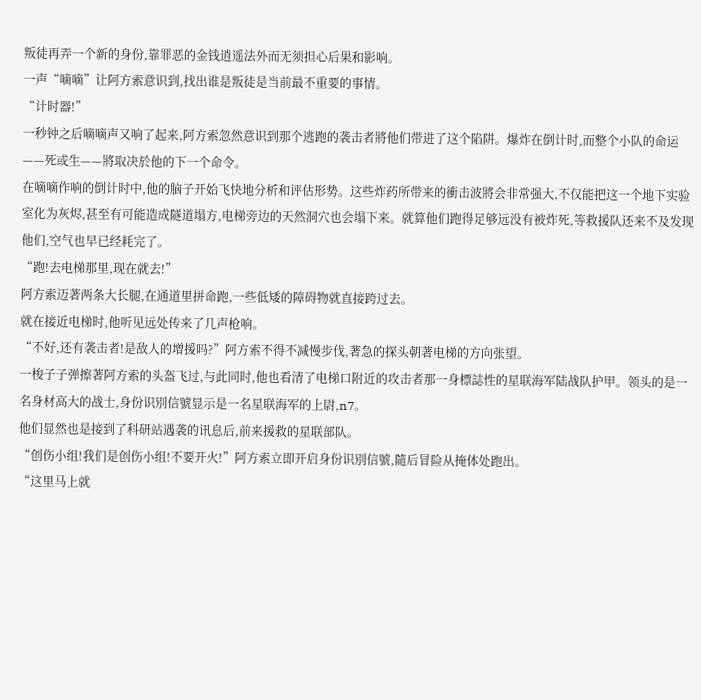叛徒再弄一个新的身份,靠罪恶的金钱逍遥法外而无须担心后果和影响。
一声“嘀嘀”让阿方索意识到,找出谁是叛徒是当前最不重要的事情。
“计时器!”
一秒钟之后嘀嘀声又响了起来,阿方索忽然意识到那个逃跑的袭击者將他们带进了这个陷阱。爆炸在倒计时,而整个小队的命运——死或生——將取决於他的下一个命令。
在嘀嘀作响的倒计时中,他的脑子开始飞快地分析和评估形势。这些炸药所带来的衝击波將会非常强大,不仅能把这一个地下实验室化为灰烬,甚至有可能造成隧道塌方,电梯旁边的天然洞穴也会塌下来。就算他们跑得足够远没有被炸死,等救援队还来不及发现他们,空气也早已经耗完了。
“跑!去电梯那里,现在就去!”
阿方索迈著两条大长腿,在通道里拼命跑,一些低矮的障碍物就直接跨过去。
就在接近电梯时,他听见远处传来了几声枪响。
“不好,还有袭击者!是敌人的增援吗?”阿方索不得不减慢步伐,著急的探头朝著电梯的方向张望。
一梭子子弹擦著阿方索的头盔飞过,与此同时,他也看清了电梯口附近的攻击者那一身標誌性的星联海军陆战队护甲。领头的是一名身材高大的战士,身份识別信號显示是一名星联海军的上尉,n7。
他们显然也是接到了科研站遇袭的讯息后,前来援救的星联部队。
“创伤小组!我们是创伤小组!不要开火!”阿方索立即开启身份识別信號,隨后冒险从掩体处跑出。
“这里马上就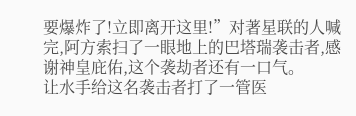要爆炸了!立即离开这里!”对著星联的人喊完,阿方索扫了一眼地上的巴塔瑞袭击者,感谢神皇庇佑,这个袭劫者还有一口气。
让水手给这名袭击者打了一管医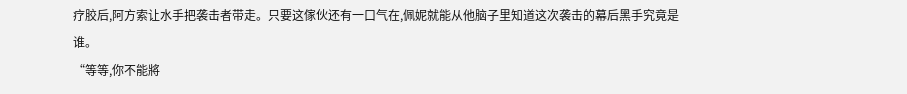疗胶后,阿方索让水手把袭击者带走。只要这傢伙还有一口气在,佩妮就能从他脑子里知道这次袭击的幕后黑手究竟是谁。
“等等,你不能將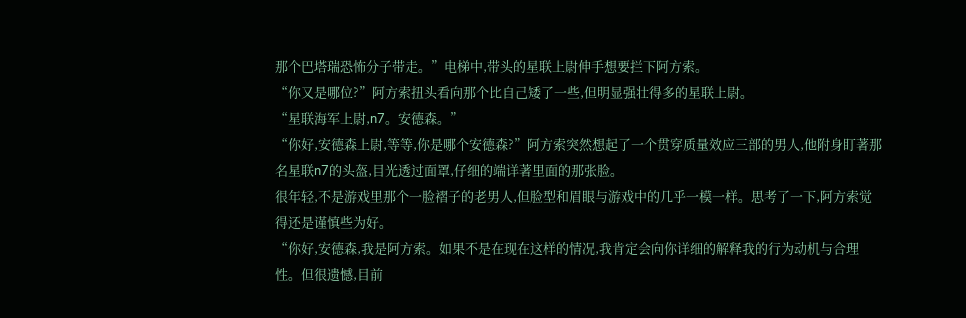那个巴塔瑞恐怖分子带走。”电梯中,带头的星联上尉伸手想要拦下阿方索。
“你又是哪位?”阿方索扭头看向那个比自己矮了一些,但明显强壮得多的星联上尉。
“星联海军上尉,n7。安德森。”
“你好,安德森上尉,等等,你是哪个安德森?”阿方索突然想起了一个贯穿质量效应三部的男人,他附身盯著那名星联n7的头盔,目光透过面罩,仔细的端详著里面的那张脸。
很年轻,不是游戏里那个一脸褶子的老男人,但脸型和眉眼与游戏中的几乎一模一样。思考了一下,阿方索觉得还是谨慎些为好。
“你好,安德森,我是阿方索。如果不是在现在这样的情况,我肯定会向你详细的解释我的行为动机与合理性。但很遗憾,目前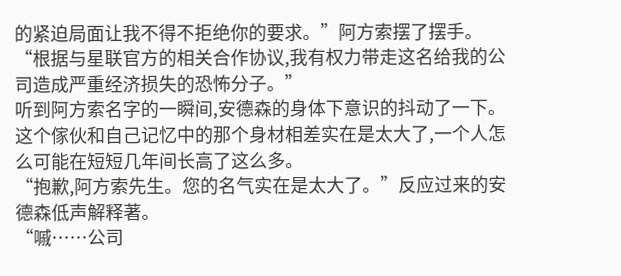的紧迫局面让我不得不拒绝你的要求。”阿方索摆了摆手。“根据与星联官方的相关合作协议,我有权力带走这名给我的公司造成严重经济损失的恐怖分子。”
听到阿方索名字的一瞬间,安德森的身体下意识的抖动了一下。这个傢伙和自己记忆中的那个身材相差实在是太大了,一个人怎么可能在短短几年间长高了这么多。
“抱歉,阿方索先生。您的名气实在是太大了。”反应过来的安德森低声解释著。
“嘁……公司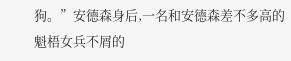狗。”安德森身后,一名和安德森差不多高的魁梧女兵不屑的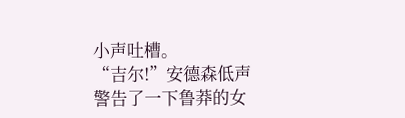小声吐槽。
“吉尔!”安德森低声警告了一下鲁莽的女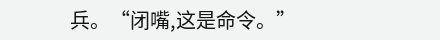兵。“闭嘴,这是命令。”